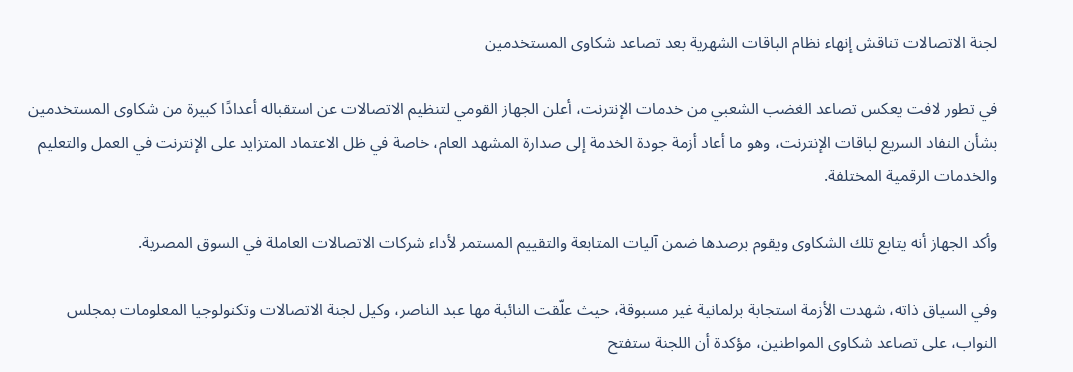لجنة الاتصالات تناقش إنهاء نظام الباقات الشهرية بعد تصاعد شكاوى المستخدمين

في تطور لافت يعكس تصاعد الغضب الشعبي من خدمات الإنترنت، أعلن الجهاز القومي لتنظيم الاتصالات عن استقباله أعدادًا كبيرة من شكاوى المستخدمين بشأن النفاد السريع لباقات الإنترنت، وهو ما أعاد أزمة جودة الخدمة إلى صدارة المشهد العام، خاصة في ظل الاعتماد المتزايد على الإنترنت في العمل والتعليم والخدمات الرقمية المختلفة.

وأكد الجهاز أنه يتابع تلك الشكاوى ويقوم برصدها ضمن آليات المتابعة والتقييم المستمر لأداء شركات الاتصالات العاملة في السوق المصرية.

وفي السياق ذاته، شهدت الأزمة استجابة برلمانية غير مسبوقة، حيث علّقت النائبة مها عبد الناصر، وكيل لجنة الاتصالات وتكنولوجيا المعلومات بمجلس النواب، على تصاعد شكاوى المواطنين، مؤكدة أن اللجنة ستفتح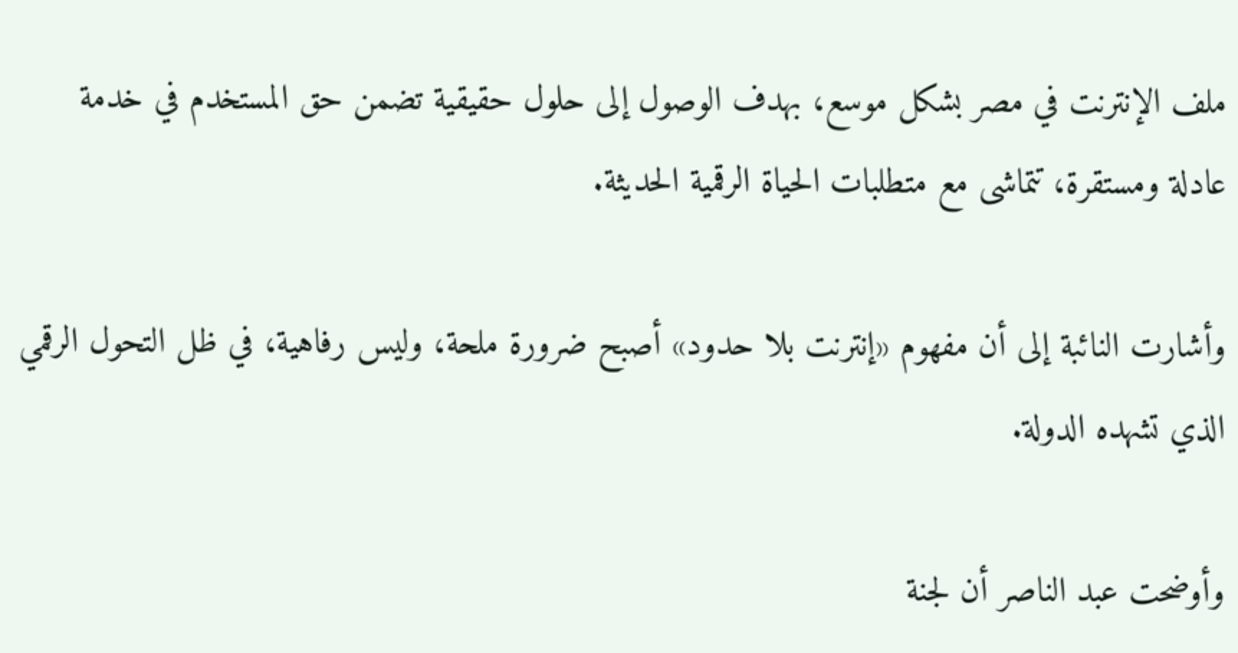ملف الإنترنت في مصر بشكل موسع، بهدف الوصول إلى حلول حقيقية تضمن حق المستخدم في خدمة عادلة ومستقرة، تتماشى مع متطلبات الحياة الرقمية الحديثة.

وأشارت النائبة إلى أن مفهوم «إنترنت بلا حدود» أصبح ضرورة ملحة، وليس رفاهية، في ظل التحول الرقمي الذي تشهده الدولة.

وأوضحت عبد الناصر أن لجنة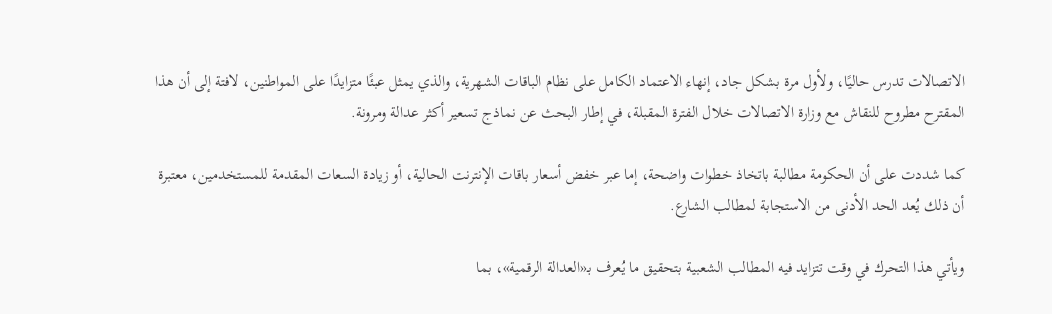الاتصالات تدرس حاليًا، ولأول مرة بشكل جاد، إنهاء الاعتماد الكامل على نظام الباقات الشهرية، والذي يمثل عبئًا متزايدًا على المواطنين، لافتة إلى أن هذا المقترح مطروح للنقاش مع وزارة الاتصالات خلال الفترة المقبلة، في إطار البحث عن نماذج تسعير أكثر عدالة ومرونة.

كما شددت على أن الحكومة مطالبة باتخاذ خطوات واضحة، إما عبر خفض أسعار باقات الإنترنت الحالية، أو زيادة السعات المقدمة للمستخدمين، معتبرة أن ذلك يُعد الحد الأدنى من الاستجابة لمطالب الشارع.

ويأتي هذا التحرك في وقت تتزايد فيه المطالب الشعبية بتحقيق ما يُعرف بـ«العدالة الرقمية»، بما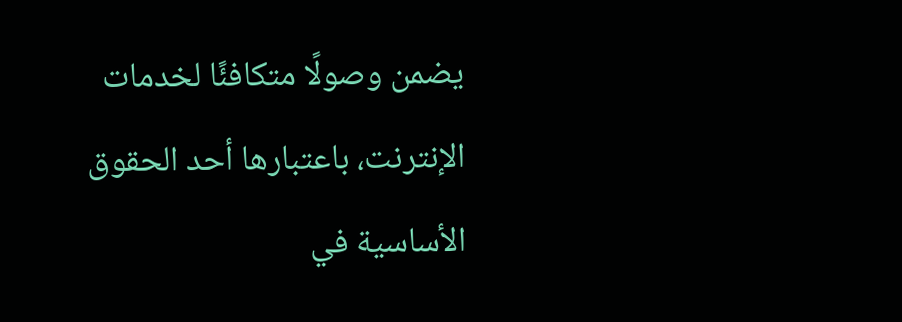يضمن وصولًا متكافئًا لخدمات الإنترنت، باعتبارها أحد الحقوق الأساسية في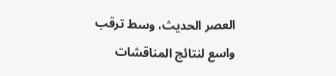العصر الحديث، وسط ترقب واسع لنتائج المناقشات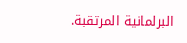البرلمانية المرتقبة.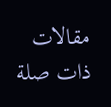مقالات ذات صلة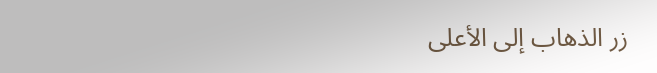زر الذهاب إلى الأعلى